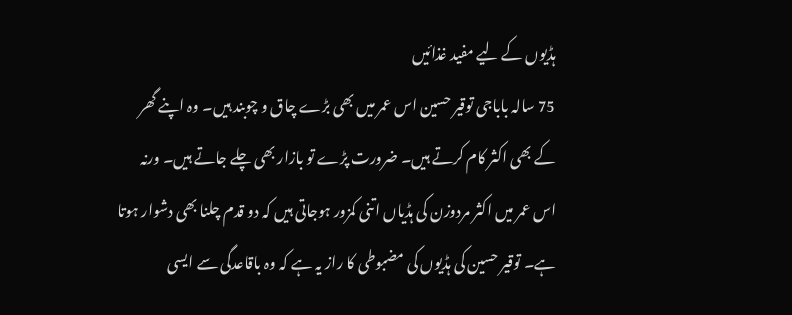ہڈیوں کے لیے مفید غذائیں
75 سالہ باباجی توقیر حسین اس عمر میں بھی بڑے چاق و چوبند ہیں۔ وہ اپنے گھر کے بھی اکثر کام کرتے ہیں۔ ضرورت پڑے تو بازار بھی چلے جاتے ہیں۔ ورنہ اس عمر میں اکثر مردوزن کی ہڈیاں اتنی کمزور ہوجاتی ہیں کہ دو قدم چلنا بھی دشوار ہوتا ہے۔ توقیر حسین کی ہڈیوں کی مضبوطی کا راز یہ ہے کہ وہ باقاعدگی سے ایسی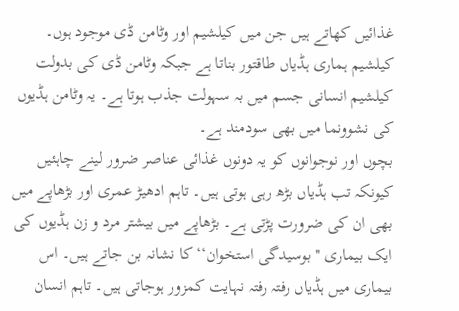غذائیں کھاتے ہیں جن میں کیلشیم اور وٹامن ڈی موجود ہوں۔ کیلشیم ہماری ہڈیاں طاقتور بناتا ہے جبکہ وٹامن ڈی کی بدولت کیلشیم انسانی جسم میں بہ سہولت جذب ہوتا ہے۔ یہ وٹامن ہڈیوں کی نشوونما میں بھی سودمند ہے۔
بچوں اور نوجوانوں کو یہ دونوں غذائی عناصر ضرور لینے چاہئیں کیونکہ تب ہڈیاں بڑھ رہی ہوتی ہیں۔ تاہم ادھیڑ عمری اور بڑھاپے میں بھی ان کی ضرورت پڑتی ہے۔ بڑھاپے میں بیشتر مرد و زن ہڈیوں کی ایک بیماری ''بوسیدگی استخوان‘‘ کا نشانہ بن جاتے ہیں۔ اس بیماری میں ہڈیاں رفتہ رفتہ نہایت کمزور ہوجاتی ہیں۔ تاہم انسان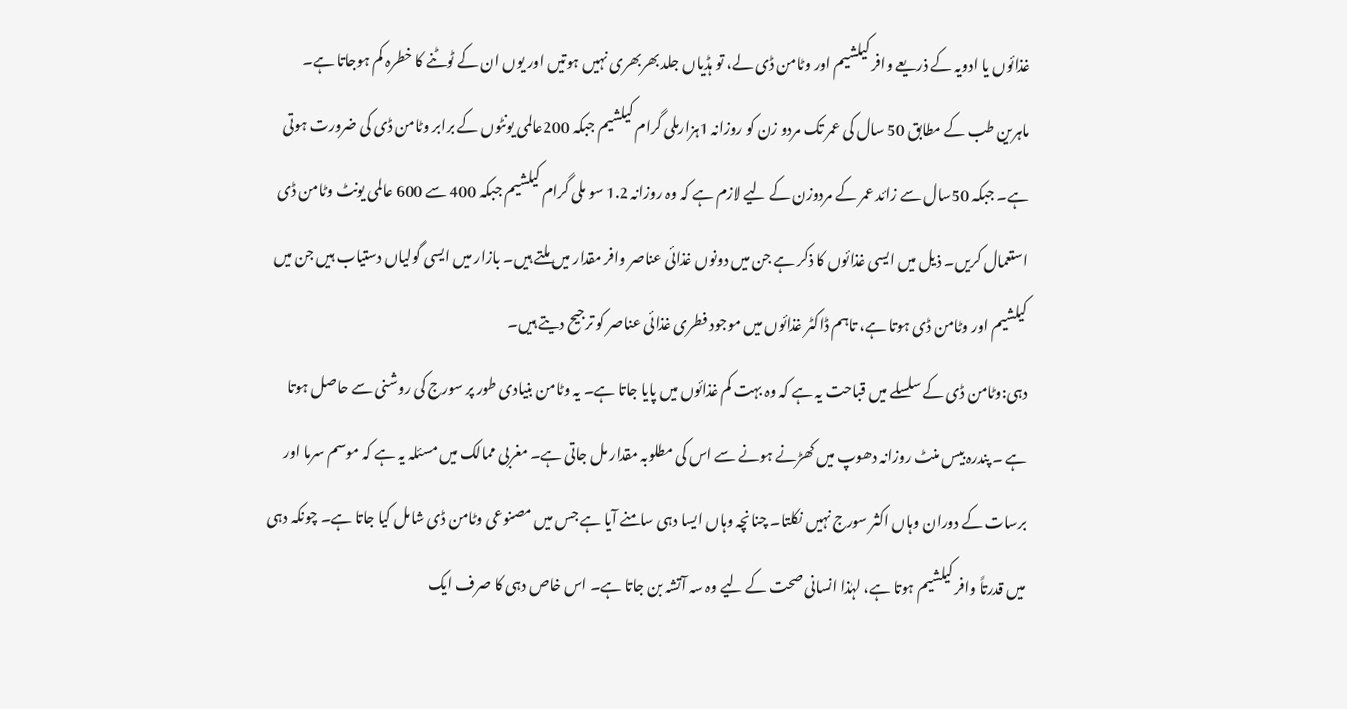غذائوں یا ادویہ کے ذریعے وافر کیلشیم اور وٹامن ڈی لے، تو ہڈیاں جلد بھربھری نہیں ہوتیں اور یوں ان کے ٹوٹنے کا خطرہ کم ہوجاتا ہے۔
ماہرین طب کے مطابق 50 سال کی عمر تک مردو زن کو روزانہ 1ہزارملی گرام کیلشیم جبکہ 200عالمی یونٹوں کے برابر وٹامن ڈی کی ضرورت ہوتی ہے۔ جبکہ 50سال سے زائد عمر کے مردوزن کے لیے لازم ہے کہ وہ روزانہ 1.2 سو ملی گرام کیلشیم جبکہ 400 سے 600 عالمی یونٹ وٹامن ڈی استعمال کریں۔ ذیل میں ایسی غذائوں کا ذکر ہے جن میں دونوں غذائی عناصر وافر مقدار میں ملتے ہیں۔ بازار میں ایسی گولیاں دستیاب ہیں جن میں کیلشیم اور وٹامن ڈی ہوتا ہے، تاہم ڈاکٹر غذائوں میں موجود فطری غذائی عناصر کو ترجیح دیتے ہیں۔
دہی:وٹامن ڈی کے سلسلے میں قباحت یہ ہے کہ وہ بہت کم غذائوں میں پایا جاتا ہے۔ یہ وٹامن بنیادی طور پر سورج کی روشنی سے حاصل ہوتا ہے ۔ پندرہ بیس منٹ روزانہ دھوپ میں کھڑنے ہونے سے اس کی مطلوبہ مقدار مل جاتی ہے۔ مغربی ممالک میں مسئلہ یہ ہے کہ موسم سرما اور برسات کے دوران وہاں اکثر سورج نہیں نکلتا۔ چنانچہ وہاں ایسا دہی سامنے آیا ہے جس میں مصنوعی وٹامن ڈی شامل کیا جاتا ہے۔ چونکہ دہی میں قدرتاً وافر کیلشیم ہوتا ہے، لہٰذا انسانی صحت کے لیے وہ سہ آتشہ بن جاتا ہے۔ اس خاص دہی کا صرف ایک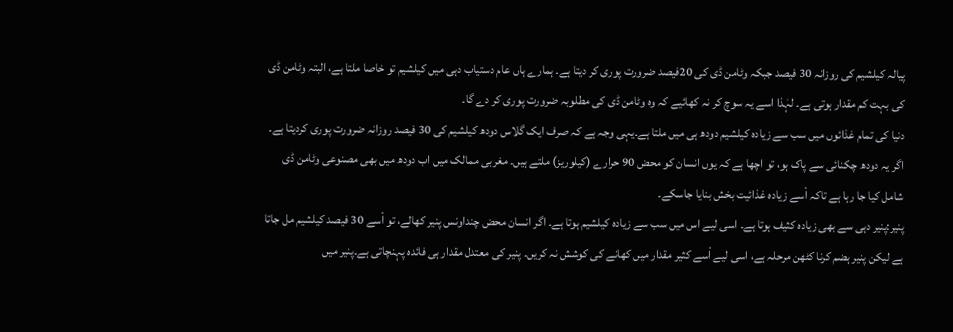پیالہ کیلشیم کی روزانہ 30 فیصد جبکہ وٹامن ڈی کی 20فیصد ضرورت پوری کر دیتا ہے۔ ہمارے ہاں عام دستیاب دہی میں کیلشیم تو خاصا ملتا ہے، البتہ وٹامن ڈی کی بہت کم مقدار ہوتی ہے۔ لہٰذا اسے یہ سوچ کر نہ کھائیے کہ وہ وٹامن ڈی کی مطلوبہ ضرورت پوری کر دے گا۔
دنیا کی تمام غذائوں میں سب سے زیادہ کیلشیم دودھ ہی میں ملتا ہے۔یہی وجہ ہے کہ صرف ایک گلاس دودھ کیلشیم کی 30 فیصد روزانہ ضرورت پوری کردیتا ہے۔ اگر یہ دودھ چکنائی سے پاک ہو، تو اچھا ہے کہ یوں انسان کو محض 90 حرارے (کیلوریز) ملتے ہیں۔ مغربی ممالک میں اب دودھ میں بھی مصنوعی وٹامن ڈی شامل کیا جا رہا ہے تاکہ اْسے زیادہ غذائیت بخش بنایا جاسکے۔
پنیر:پنیر دہی سے بھی زیادہ کثیف ہوتا ہے۔ اسی لیے اس میں سب سے زیادہ کیلشیم ہوتا ہے۔ اگر انسان محض چنداونس پنیر کھالے، تو اْسے 30 فیصد کیلشیم مل جاتا ہے لیکن پنیر ہضم کرنا کٹھن مرحلہ ہے، اسی لیے اْسے کثیر مقدار میں کھانے کی کوشش نہ کریں۔ پنیر کی معتدل مقدار ہی فائدہ پہنچاتی ہے۔پنیر میں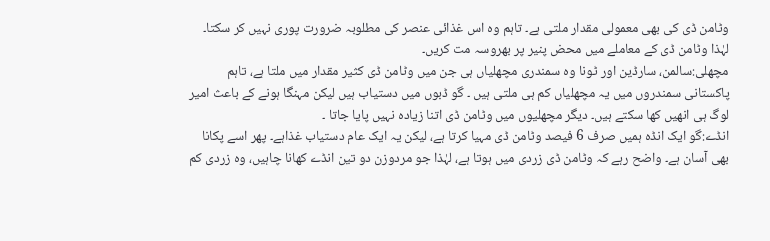وٹامن ڈی کی بھی معمولی مقدار ملتی ہے۔ تاہم وہ اس غذائی عنصر کی مطلوبہ ضرورت پوری نہیں کر سکتا۔ لہٰذا وٹامن ڈی کے معاملے میں محض پنیر پر بھروسہ مت کریں۔
مچھلی:سالمن، سارڈین اور ٹونا وہ سمندری مچھلیاں ہی جن میں وٹامن ڈی کثیر مقدار میں ملتا ہے، تاہم پاکستانی سمندروں میں یہ مچھلیاں کم ہی ملتی ہیں ۔ گو ڈبوں میں دستیاب ہیں لیکن مہنگا ہونے کے باعث امیر لوگ ہی انھیں کھا سکتے ہیں۔ دیگر مچھلیوں میں وٹامن ڈی اتنا زیادہ نہیں پایا جاتا ۔
انڈے:گو ایک انڈہ ہمیں صرف 6 فیصد وٹامن ڈی مہیا کرتا ہے، لیکن یہ ایک عام دستیاب غذاہے۔ پھر اسے پکانا بھی آسان ہے۔ واضح رہے کہ وٹامن ڈی زردی میں ہوتا ہے، لہٰذا جو مردوزن دو تین انڈے کھانا چاہیں، وہ زردی کم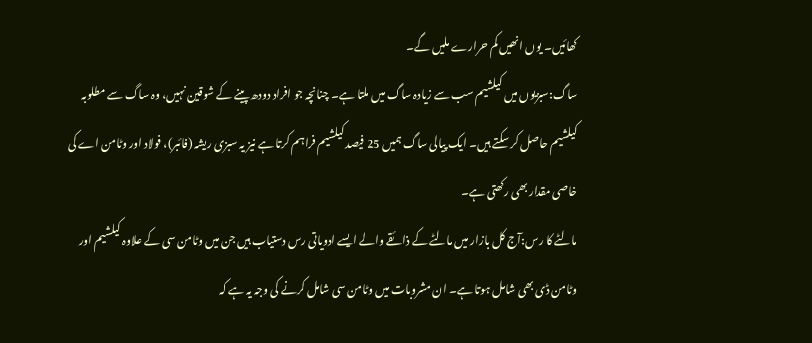کھائیں۔ یوں انھیں کم حرارے ملیں گے۔
ساگ:سبزیوں میں کیلشیم سب سے زیادہ ساگ میں ملتا ہے۔ چنانچہ جو افراد دودھ پینے کے شوقین نہیں، وہ ساگ سے مطلوبہ کیلشیم حاصل کر سکتے ہیں۔ ایک پیالی ساگ ہمیں 25 فیصد کیلشیم فراہم کرتا ہے نیز یہ سبزی ریشہ (فائبر)، فولاد اور وٹامن اے کی خاصی مقدار بھی رکھتی ہے۔
مالٹے کا رس:آج کل بازار میں مالٹے کے ذائقے والے ایسے ادویاتی رس دستیاب ہیں جن میں وٹامن سی کے علاوہ کیلشیم اور وٹامن ڈی بھی شامل ہوتا ہے۔ ان مشروبات میں وٹامن سی شامل کرنے کی وجہ یہ ہے کہ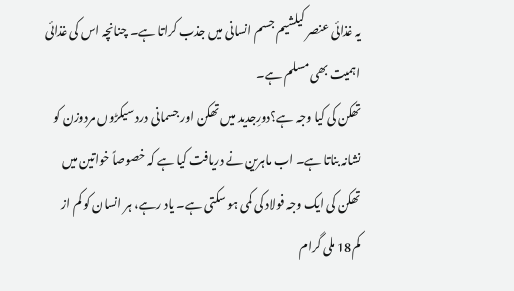یہ غذائی عنصر کیلشیم جسم انسانی میں جذب کراتا ہے۔ چنانچہ اس کی غذائی اہمیت بھی مسلم ہے۔
تھکن کی کیا وجہ ہے؟دورِجدید میں تھکن اور جسمانی درد سیکڑوں مردوزن کو نشانہ بناتا ہے۔ اب ماہرین نے دریافت کیا ہے کہ خصوصاً خواتین میں تھکن کی ایک وجہ فولاد کی کمی ہو سکتی ہے۔ یاد رہے، ہر انسان کو کم از کم18 ملی گرام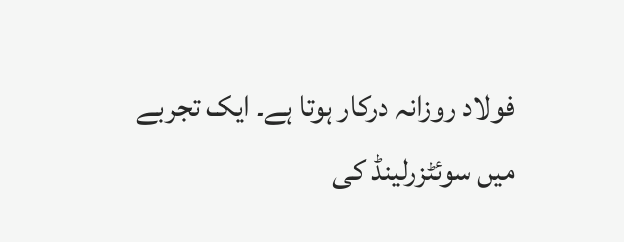فولاد روزانہ درکار ہوتا ہے۔ ایک تجربے میں سوئٹزرلینڈ کی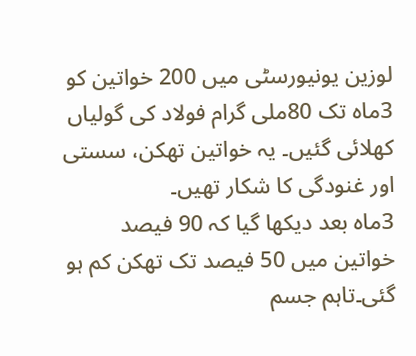لوزین یونیورسٹی میں 200 خواتین کو 3ماہ تک 80ملی گرام فولاد کی گولیاں کھلائی گئیں۔ یہ خواتین تھکن، سستی اور غنودگی کا شکار تھیں۔
3ماہ بعد دیکھا گیا کہ 90 فیصد خواتین میں 50 فیصد تک تھکن کم ہو گئی۔تاہم جسم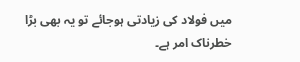میں فولاد کی زیادتی ہوجائے تو یہ بھی بڑا خطرناک امر ہے۔